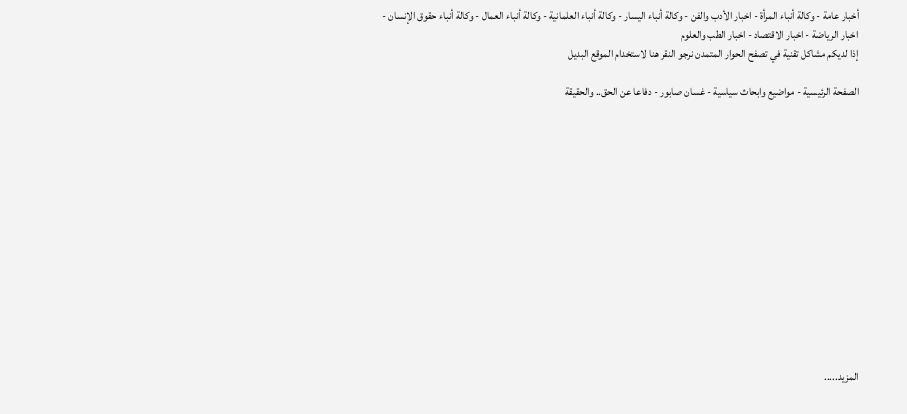أخبار عامة - وكالة أنباء المرأة - اخبار الأدب والفن - وكالة أنباء اليسار - وكالة أنباء العلمانية - وكالة أنباء العمال - وكالة أنباء حقوق الإنسان - اخبار الرياضة - اخبار الاقتصاد - اخبار الطب والعلوم
إذا لديكم مشاكل تقنية في تصفح الحوار المتمدن نرجو النقر هنا لاستخدام الموقع البديل

الصفحة الرئيسية - مواضيع وابحاث سياسية - غسان صابور - دفاعا عن الحق.. والحقيقة














المزيد.....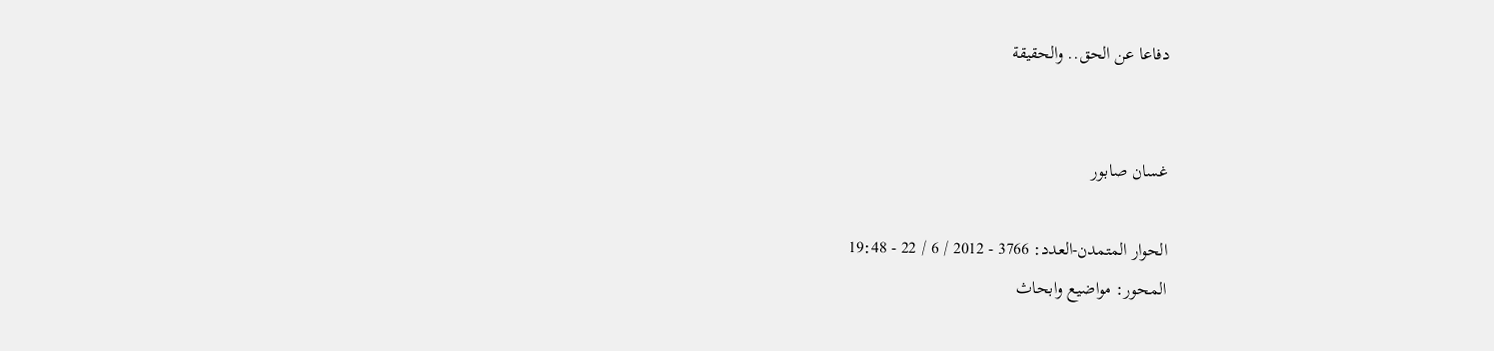دفاعا عن الحق.. والحقيقة


غسان صابور

الحوار المتمدن-العدد: 3766 - 2012 / 6 / 22 - 19:48
المحور: مواضيع وابحاث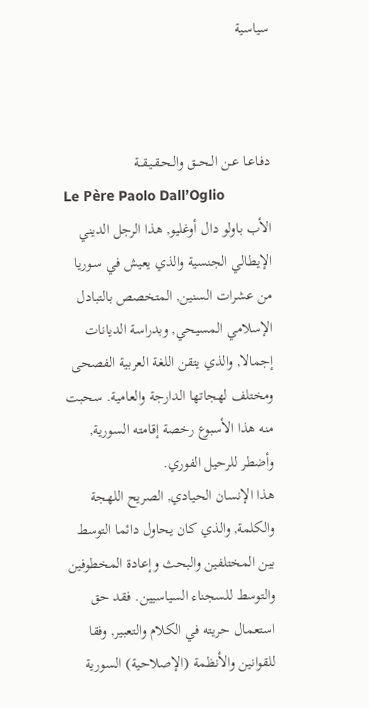سياسية



دفـاعـا عـن الــحــق والـحـقـيـقــة
Le Père Paolo Dall’Oglio
الأب باولو دال أوغليو, هذا الرجل الديني الإيطالي الجنسية والذي يعيش في سـوريا من عشرات السنين, المتخصص بالتبادل الإسلامي المسيحي, وبدراسة الديانات إجمالا, والذي يتقن اللغة العربية الفصحى ومختلف لهجاتها الدارجة والعامية. سحبت منه هذا الأسبوع رخصة إقامته السورية, وأضطر للرحيل الفوري.
هذا الإنسان الحيادي, الصريح اللهجة والكلمة, والذي كان يحاول دائما التوسط بين المختلفين والبحث وإعادة المخطوفين والتوسط للسجناء السياسيين. فقد حق استعمال حريته في الكلام والتعبير, وفقا للقوانين والأنظمة (الإصلاحية) السورية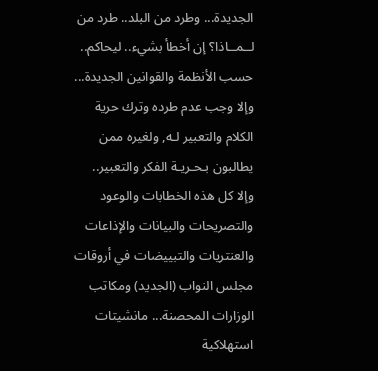الجديدة... وطرد من البلد.. طرد من لــمــاذا؟ إن أخطأ بشيء.. ليحاكم.. حسب الأنظمة والقوانين الجديدة... وإلا وجب عدم طرده وترك حرية الكلام والتعبير لـه, ولغيره ممن يطالبون بـحـريـة الفكر والتعبير.. وإلا كل هذه الخطابات والوعود والتصريحات والبيانات والإذاعات والعنتريات والتبييضات في أروقات مجلس النواب (الجديد) ومكاتب الوزارات المحصنة... مانشيتات استهلاكية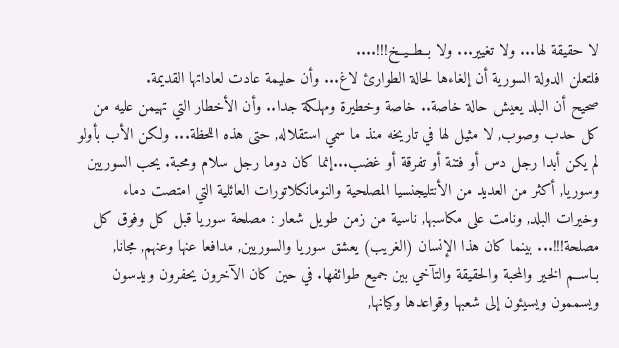لا حقيقة لها... ولا تغيير... ولا بــطــيــخ!!!....
فلتعلن الدولة السورية أن إلغاءها لحالة الطوارئ لاغ... وأن حليمة عادت لعاداتها القديمة.
صحيح أن البلد يعيش حالة خاصة.. خاصة وخطيرة ومهلكة جدا.. وأن الأخطار التي تهيمن عليه من كل حدب وصوب, لا مثيل لها في تاريخه منذ ما سمي استقلاله, حتى هذه اللحظة... ولكن الأب بأولو لم يكن أبدا رجل دس أو فتنة أو تفرقة أو غضب...إنما كان دوما رجل سلام ومحبة. يحب السوريين وسوريا, أكثر من العديد من الأنتليجنسيا المصلحية والنومانكلاتورات العائلية التي امتصت دماء وخيرات البلد, ونامت على مكاسبها, ناسية من زمن طويل شعار : مصلحة سوريا قبل كل وفوق كل مصلحة!!!... بينما كان هذا الإنسان (الغريب) يعشق سوريا والسوريين, مدافعا عنها وعنهم, مجانا, بـاســم الخير والمحبة والحقيقة والتآخي بين جميع طوائفها. في حين كان الآخرون يحفرون ويدسون ويسممون ويسيئون إلى شعبها وقواعدها وكيانها,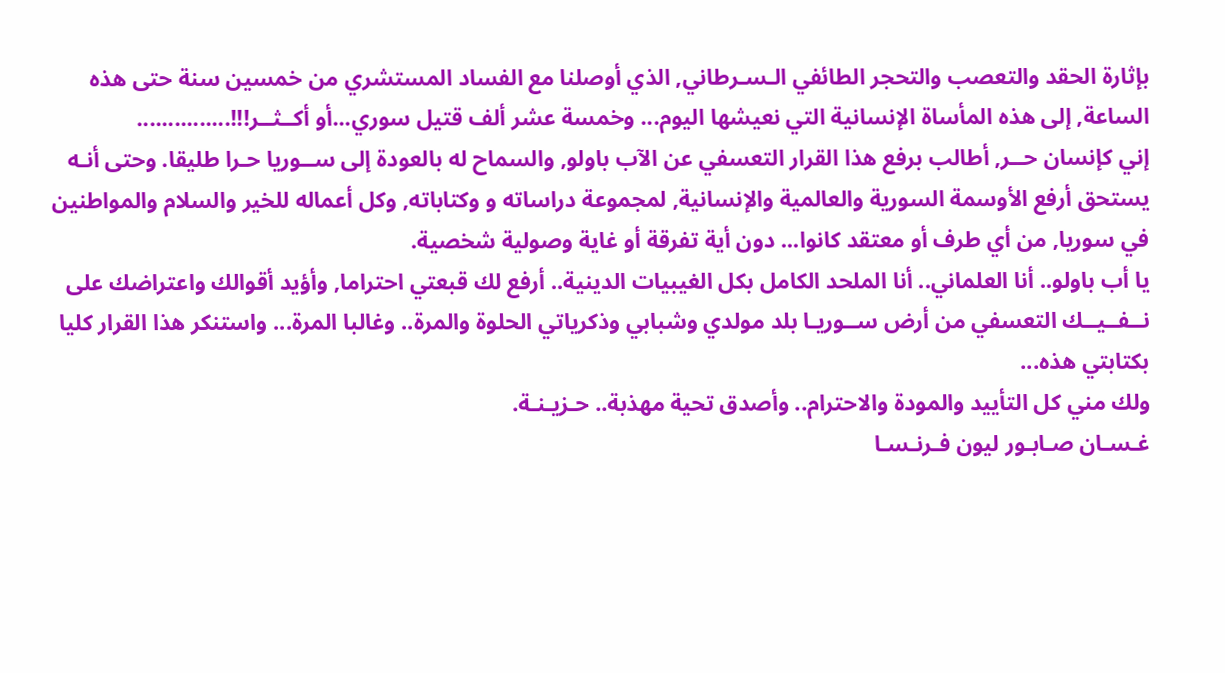بإثارة الحقد والتعصب والتحجر الطائفي الـسـرطاني, الذي أوصلنا مع الفساد المستشري من خمسين سنة حتى هذه الساعة, إلى هذه المأساة الإنسانية التي نعيشها اليوم... وخمسة عشر ألف قتيل سوري...أو أكــثــر!!!...............
إني كإنسان حــر, أطالب برفع هذا القرار التعسفي عن الآب باولو, والسماح له بالعودة إلى ســوريا حـرا طليقا. وحتى أنـه يستحق أرفع الأوسمة السورية والعالمية والإنسانية, لمجموعة دراساته و وكتاباته, وكل أعماله للخير والسلام والمواطنين في سوريا, من أي طرف أو معتقد كانوا... دون أية تفرقة أو غاية وصولية شخصية.
يا أب باولو.. أنا العلماني.. أنا الملحد الكامل بكل الغيبيات الدينية.. أرفع لك قبعتي احتراما, وأؤيد أقوالك واعتراضك على نــفــيــك التعسفي من أرض ســوريـا بلد مولدي وشبابي وذكرياتي الحلوة والمرة.. وغالبا المرة... واستنكر هذا القرار كليا بكتابتي هذه...
ولك مني كل التأييد والمودة والاحترام.. وأصدق تحية مهذبة.. حـزيـنـة.
غـسـان صـابـور ليون فـرنـسـا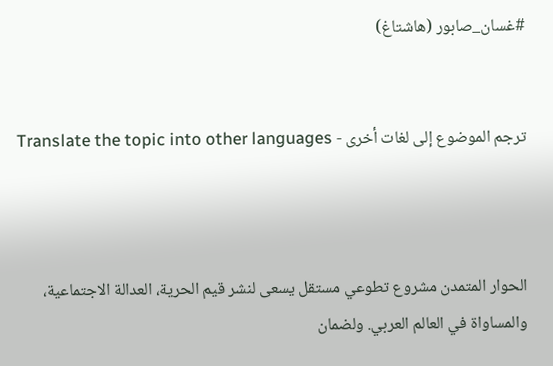#غسان_صابور (هاشتاغ)


ترجم الموضوع إلى لغات أخرى - Translate the topic into other languages



الحوار المتمدن مشروع تطوعي مستقل يسعى لنشر قيم الحرية، العدالة الاجتماعية، والمساواة في العالم العربي. ولضمان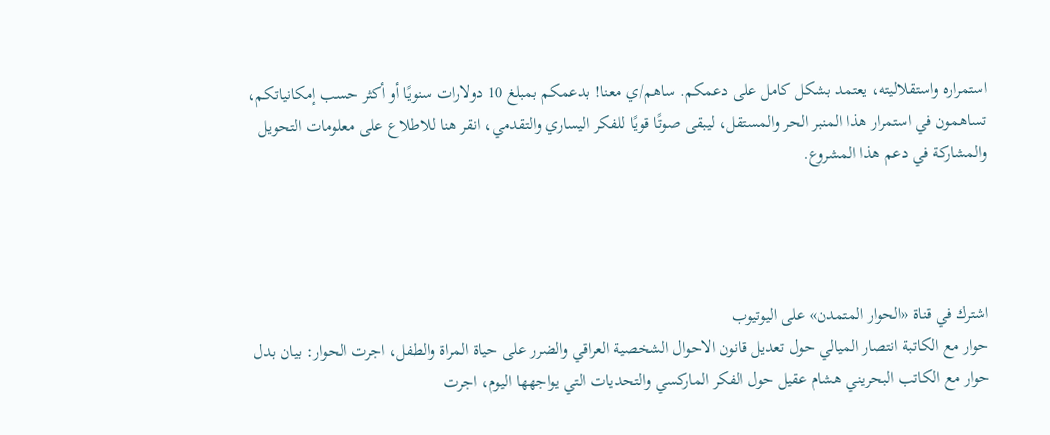استمراره واستقلاليته، يعتمد بشكل كامل على دعمكم. ساهم/ي معنا! بدعمكم بمبلغ 10 دولارات سنويًا أو أكثر حسب إمكانياتكم، تساهمون في استمرار هذا المنبر الحر والمستقل، ليبقى صوتًا قويًا للفكر اليساري والتقدمي، انقر هنا للاطلاع على معلومات التحويل والمشاركة في دعم هذا المشروع.




اشترك في قناة «الحوار المتمدن» على اليوتيوب
حوار مع الكاتبة انتصار الميالي حول تعديل قانون الاحوال الشخصية العراقي والضرر على حياة المراة والطفل، اجرت الحوار: بيان بدل
حوار مع الكاتب البحريني هشام عقيل حول الفكر الماركسي والتحديات التي يواجهها اليوم، اجرت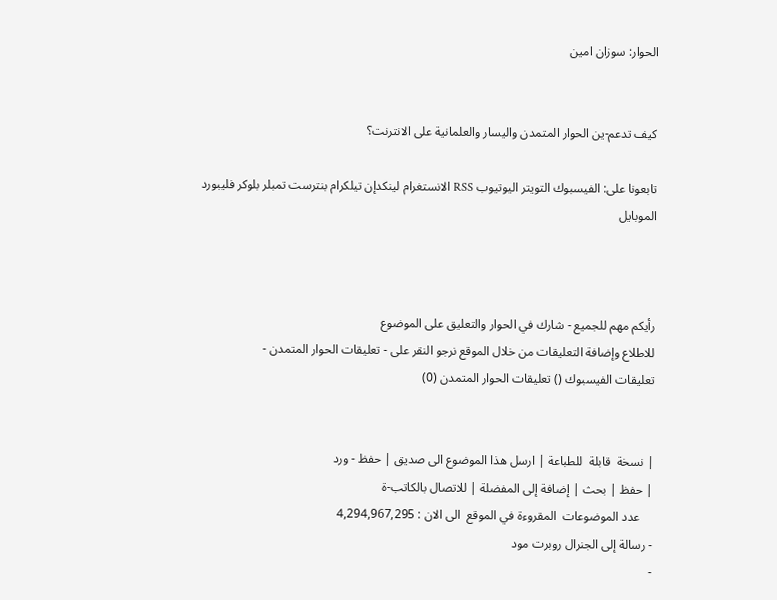الحوار: سوزان امين


كيف تدعم-ين الحوار المتمدن واليسار والعلمانية على الانترنت؟

تابعونا على: الفيسبوك التويتر اليوتيوب RSS الانستغرام لينكدإن تيلكرام بنترست تمبلر بلوكر فليبورد الموبايل



رأيكم مهم للجميع - شارك في الحوار والتعليق على الموضوع
للاطلاع وإضافة التعليقات من خلال الموقع نرجو النقر على - تعليقات الحوار المتمدن -
تعليقات الفيسبوك () تعليقات الحوار المتمدن (0)


| نسخة  قابلة  للطباعة | ارسل هذا الموضوع الى صديق | حفظ - ورد
| حفظ | بحث | إضافة إلى المفضلة | للاتصال بالكاتب-ة
    عدد الموضوعات  المقروءة في الموقع  الى الان : 4,294,967,295
- رسالة إلى الجنرال روبرت مود
-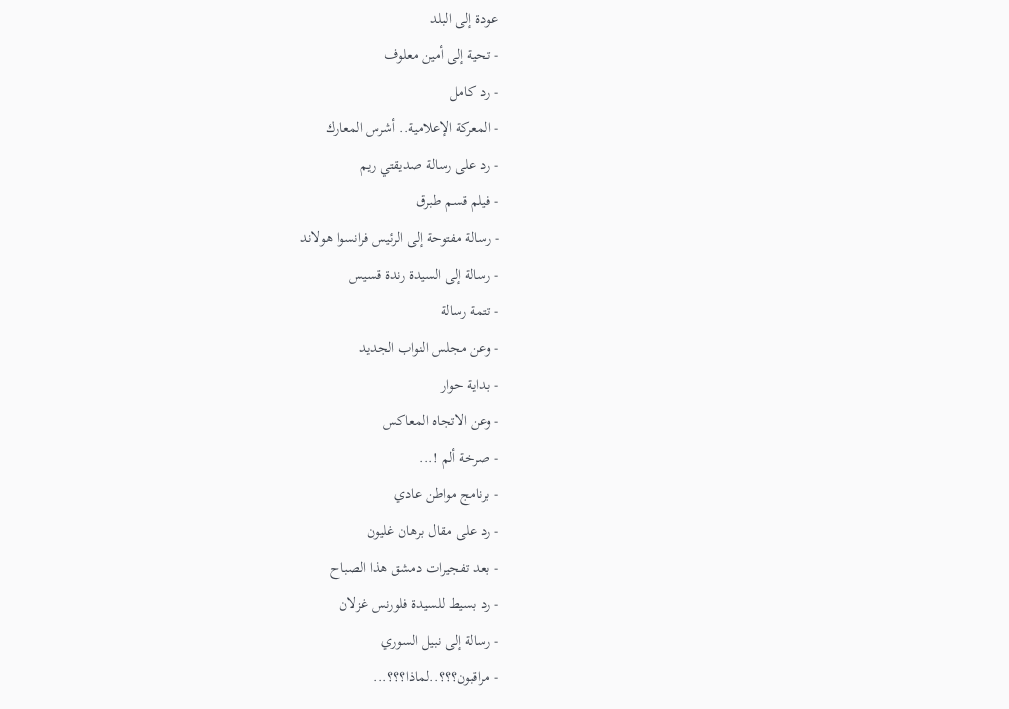عودة إلى البلد
- تحية إلى أمين معلوف
- رد كامل
- المعركة الإعلامية.. أشرس المعارك
- رد على رسالة صديقتي ريم
- فيلم قسم طبرق
- رسالة مفتوحة إلى الرئيس فرانسوا هولاند
- رسالة إلى السيدة رندة قسيس
- تتمة رسالة
- وعن مجلس النواب الجديد
- بداية حوار
- وعن الاتجاه المعاكس
- صرخة ألم !...
- برنامج مواطن عادي
- رد على مقال برهان غليون
- بعد تفجيرات دمشق هذا الصباح
- رد بسيط للسيدة فلورنس غزلان
- رسالة إلى نبيل السوري
- مراقبون؟؟؟..لماذا؟؟؟...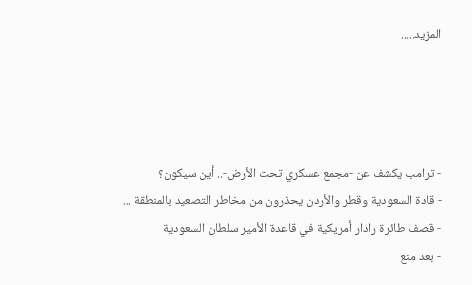المزيد.....




- ترامب يكشف عن -مجمع عسكري تحت الأرض-.. أين سيكون؟
- قادة السعودية وقطر والأردن يحذرون من مخاطر التصعيد بالمنطقة ...
- قصف طائرة رادار أمريكية في قاعدة الأمير سلطان السعودية
- بعد منع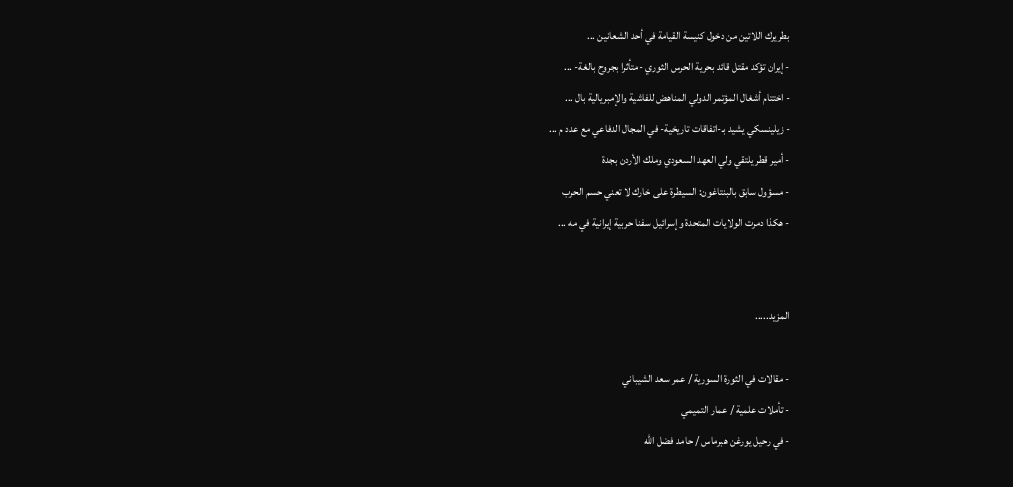بطريرك اللاتين من دخول كنيسة القيامة في أحد الشعانين ...
- إيران تؤكد مقتل قائد بحرية الحرس الثوري -متأثرا بجروح بالغة- ...
- اختتام أشغال المؤتمر الدولي المناهض للفاشية والإمبريالية بال ...
- زيلينسكي يشيد بـ-اتفاقات تاريخية- في المجال الدفاعي مع عدد م ...
- أمير قطر يلتقي ولي العهد السعودي وملك الأردن بجدة
- مسؤول سابق بالبنتاغون: السيطرة على خارك لا تعني حسم الحرب
- هكذا دمرت الولايات المتحدة وإسرائيل سفنا حربية إيرانية في مه ...


المزيد.....

- مقالات في الثورة السورية / عمر سعد الشيباني
- تأملات علمية / عمار التميمي
- في رحيل يورغن هبرماس / حامد فضل الله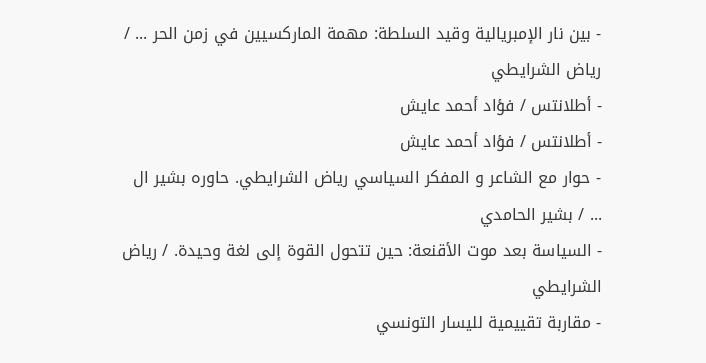- بين نار الإمبريالية وقيد السلطة: مهمة الماركسيين في زمن الحر ... / رياض الشرايطي
- أطلانتس / فؤاد أحمد عايش
- أطلانتس / فؤاد أحمد عايش
- حوار مع الشاعر و المفكر السياسي رياض الشرايطي. حاوره بشير ال ... / بشير الحامدي
- السياسة بعد موت الأقنعة: حين تتحول القوة إلى لغة وحيدة. / رياض الشرايطي
- مقاربة تقييمية لليسار التونسي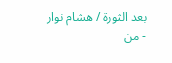بعد الثورة / هشام نوار
- من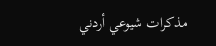مذكرات شيوعي أردني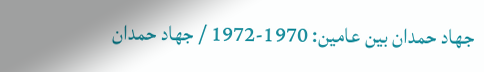جهاد حمدان بين عامين: 1970-1972 / جهاد حمدان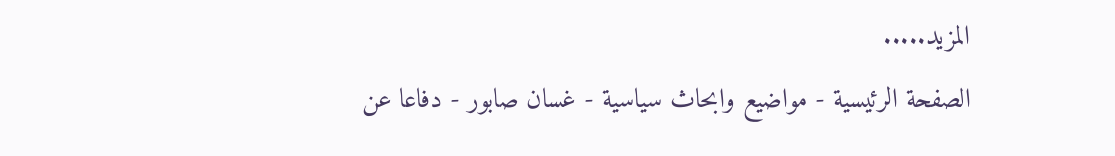المزيد.....
الصفحة الرئيسية - مواضيع وابحاث سياسية - غسان صابور - دفاعا عن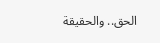الحق.. والحقيقة